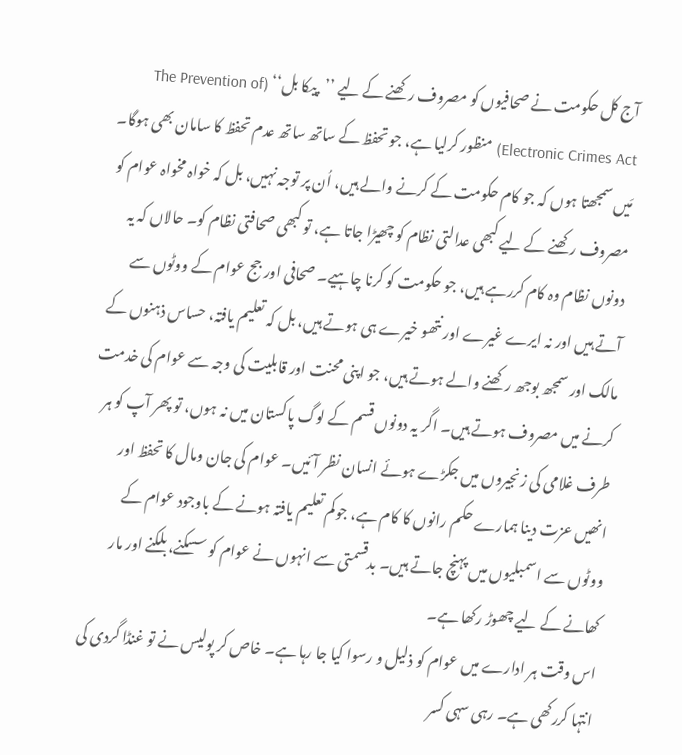آج کل حکومت نے صحافیوں کو مصروف رکھنے کے لیے ’’پیکا بل‘‘ (The Prevention of Electronic Crimes Act) منظور کرلیا ہے، جو تحفظ کے ساتھ ساتھ عدم تحفظ کا سامان بھی ہوگا۔
مَیں سمجھتا ہوں کہ جو کام حکومت کے کرنے والے ہیں، اُن پر توجہ نہیں، بل کہ خواہ مخواہ عوام کو مصروف رکھنے کے لیے کبھی عدالتی نظام کو چھیڑا جاتا ہے، تو کبھی صحافتی نظام کو۔ حالاں کہ یہ دونوں نظام وہ کام کررہے ہیں، جو حکومت کو کرنا چاہیے۔ صحافی اور جج عوام کے ووٹوں سے آتے ہیں اور نہ ایرے غیرے اور نتھو خیرے ہی ہوتے ہیں، بل کہ تعلیم یافتہ، حساس ذہنوں کے مالک اور سمجھ بوجھ رکھنے والے ہوتے ہیں، جو اپنی محنت اور قابلیت کی وجہ سے عوام کی خدمت کرنے میں مصروف ہوتے ہیں۔ اگر یہ دونوں قسم کے لوگ پاکستان میں نہ ہوں، تو پھر آپ کو ہر طرف غلامی کی زنجیروں میں جکڑے ہوئے انسان نظر آئیں۔ عوام کی جان ومال کا تحفظ اور انھیں عزت دینا ہمارے حکم رانوں کا کام ہے، جوکم تعلیم یافتہ ہونے کے باوجود عوام کے ووٹوں سے اسمبلیوں میں پہنچ جاتے ہیں۔ بدقسمتی سے انہوں نے عوام کو سسکنے، بلکنے اور مار کھانے کے لیے چھوڑ رکھا ہے۔
اس وقت ہر ادارے میں عوام کو ذلیل و رسوا کیا جا رہا ہے۔ خاص کر پولیس نے تو غنڈا گردی کی انتہا کررکھی ہے۔ رہی سہی کسر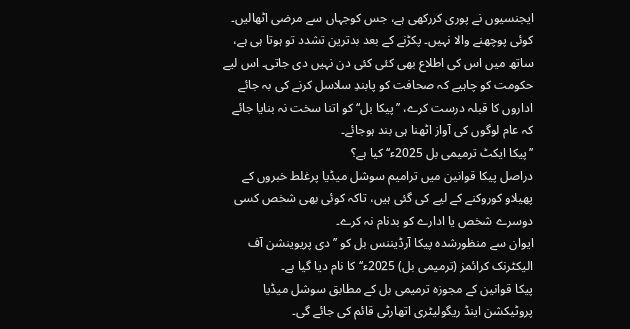ایجنسیوں نے پوری کررکھی ہے، جس کوجہاں سے مرضی اٹھالیں۔ کوئی پوچھنے والا نہیں۔ پکڑنے کے بعد بدترین تشدد تو ہوتا ہی ہے، ساتھ میں اس کی اطلاع بھی کئی کئی دن نہیں دی جاتی۔ اس لیے حکومت کو چاہیے کہ صحافت کو پابندِ سلاسل کرنے کی بہ جائے اداروں کا قبلہ درست کرے، ’’پیکا بل‘‘ کو اتنا سخت نہ بنایا جائے کہ عام لوگوں کی آواز اٹھنا ہی بند ہوجائے۔
’’پیکا ایکٹ ترمیمی بل 2025ء‘‘ کیا ہے؟
دراصل پیکا قوانین میں ترامیم سوشل میڈیا پرغلط خبروں کے پھیلاو کوروکنے کے لیے کی گئی ہیں، تاکہ کوئی بھی شخص کسی دوسرے شخص یا ادارے کو بدنام نہ کرے۔
ایوان سے منظورشدہ پیکا آرڈیننس بل کو ’’دی پریوینشن آف الیکٹرنک کرائمز (ترمیمی بل) 2025ء‘‘ کا نام دیا گیا ہے۔
پیکا قوانین کے مجوزہ ترمیمی بل کے مطابق سوشل میڈیا پروٹیکشن اینڈ ریگولیٹری اتھارٹی قائم کی جائے گی۔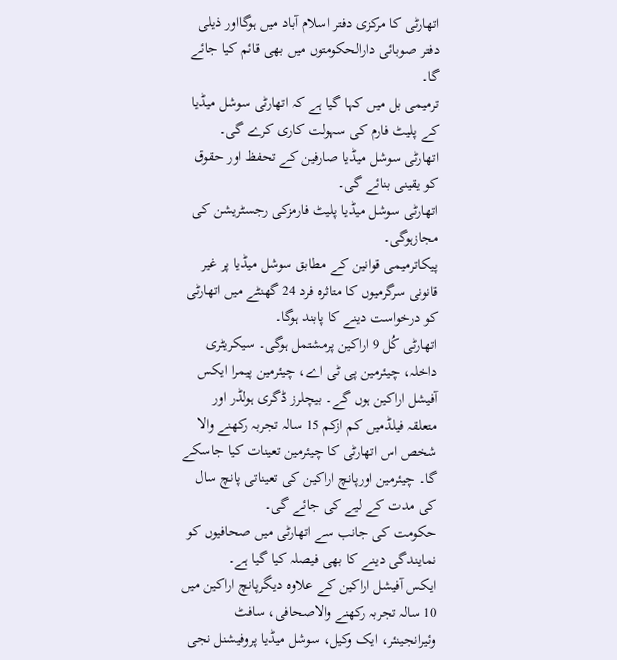اتھارٹی کا مرکزی دفتر اسلام آباد میں ہوگااور ذیلی دفتر صوبائی دارالحکومتوں میں بھی قائم کیا جائے گا۔
ترمیمی بل میں کہا گیا ہے کہ اتھارٹی سوشل میڈیا کے پلیٹ فارم کی سہولت کاری کرے گی۔
اتھارٹی سوشل میڈیا صارفین کے تحفظ اور حقوق کو یقینی بنائے گی۔
اتھارٹی سوشل میڈیا پلیٹ فارمزکی رجسٹریشن کی مجازہوگی۔
پیکاترمیمی قوانین کے مطابق سوشل میڈیا پر غیر قانونی سرگرمیوں کا متاثرہ فرد 24 گھنٹے میں اتھارٹی کو درخواست دینے کا پابند ہوگا۔
اتھارٹی کُل 9 اراکین پرمشتمل ہوگی۔ سیکریٹری داخلہ، چیئرمین پی ٹی اے، چیئرمین پیمرا ایکس آفیشل اراکین ہوں گے۔ بیچلرز ڈگری ہولڈر اور متعلقہ فیلڈمیں کم ازکم 15 سالہ تجربہ رکھنے والا شخص اس اتھارٹی کا چیئرمین تعینات کیا جاسکے گا۔ چیئرمین اورپانچ اراکین کی تعیناتی پانچ سال کی مدت کے لیے کی جائے گی۔
حکومت کی جانب سے اتھارٹی میں صحافیوں کو نمایندگی دینے کا بھی فیصلہ کیا گیا ہے۔
ایکس آفیشل اراکین کے علاوہ دیگرپانچ اراکین میں 10 سالہ تجربہ رکھنے والاصحافی، سافٹ وئیرانجینئر، ایک وکیل، سوشل میڈیا پروفیشنل نجی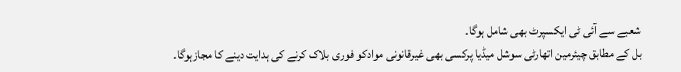شعبے سے آئی ٹی ایکسپرٹ بھی شامل ہوگا۔
بل کے مطابق چیئرمین اتھارٹی سوشل میڈیا پرکسی بھی غیرقانونی موادکو فوری بلاک کرنے کی ہدایت دینے کا مجازہوگا۔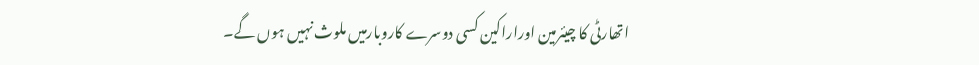اتھارٹی کا چیئرمین اوراراکین کسی دوسرے کاروبارمیں ملوث نہیں ہوں گے۔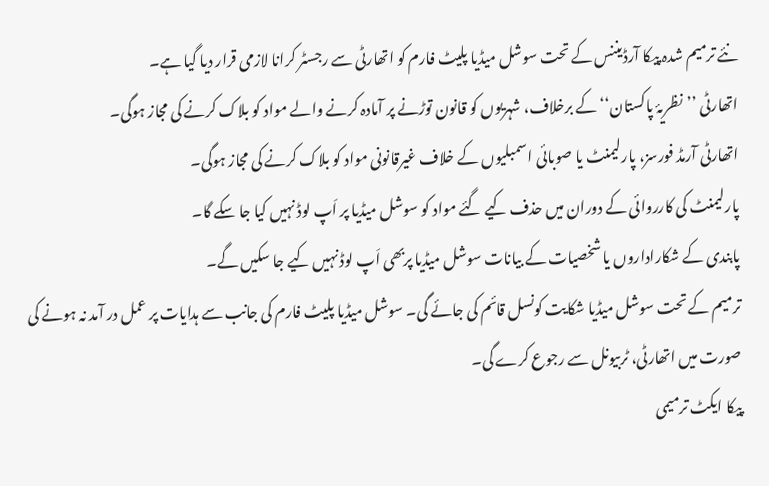نئے ترمیم شدہ پیکا آرڈیننس کے تحت سوشل میڈیا پلیٹ فارم کو اتھارٹی سے رجسٹر کرانا لازمی قرار دیا گیا ہے۔
اتھارٹی ’’نظریۂ پاکستان‘‘ کے برخلاف، شہریوں کو قانون توڑنے پر آمادہ کرنے والے مواد کو بلاک کرنے کی مجاز ہوگی۔
اتھارٹی آرمڈ فورسز، پارلیمنٹ یا صوبائی اسمبلیوں کے خلاف غیرقانونی مواد کو بلاک کرنے کی مجاز ہوگی۔
پارلیمنٹ کی کارروائی کے دوران میں حذف کیے گئے مواد کو سوشل میڈیا پر اَپ لوڈ نہیں کیا جا سکے گا۔
پابندی کے شکاراداروں یا شخصیات کے بیانات سوشل میڈیا پربھی اَپ لوڈ نہیں کیے جا سکیں گے۔
ترمیم کے تحت سوشل میڈیا شکایت کونسل قائم کی جائے گی۔ سوشل میڈیا پلیٹ فارم کی جانب سے ہدایات پر عمل در آمد نہ ہونے کی صورت میں اتھارٹی، ٹربیونل سے رجوع کرے گی۔
پیکا ایکٹ ترمیمی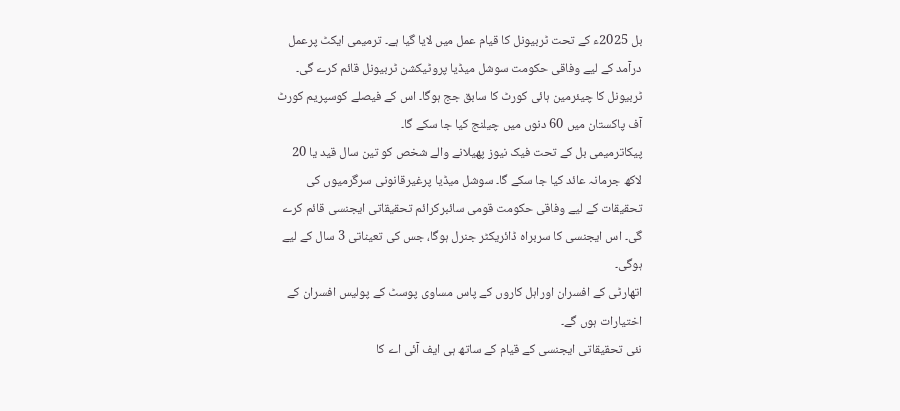بل 2025ء کے تحت ٹربیونل کا قیام عمل میں لایا گیا ہے۔ ترمیمی ایکٹ پرعمل درآمد کے لیے وفاقی حکومت سوشل میڈیا پروٹیکشن ٹربیونل قائم کرے گی۔ ٹربیونل کا چیئرمین ہائی کورٹ کا سابق جج ہوگا۔ اس کے فیصلے کوسپریم کورٹ آف پاکستان میں 60 دنوں میں چیلنج کیا جا سکے گا۔
پیکاترمیمی بل کے تحت فیک نیوز پھیلانے والے شخص کو تین سال قید یا 20 لاکھ جرمانہ عائد کیا جا سکے گا۔ سوشل میڈیا پرغیرقانونی سرگرمیوں کی تحقیقات کے لیے وفاقی حکومت قومی سائبرکرائم تحقیقاتی ایجنسی قائم کرے گی۔ اس ایجنسی کا سربراہ ڈائریکٹر جنرل ہوگا، جس کی تعیناتی 3 سال کے لیے ہوگی۔
اتھارٹی کے افسران اوراہل کاروں کے پاس مساوی پوسٹ کے پولیس افسران کے اختیارات ہوں گے۔
نئی تحقیقاتی ایجنسی کے قیام کے ساتھ ہی ایف آئی اے کا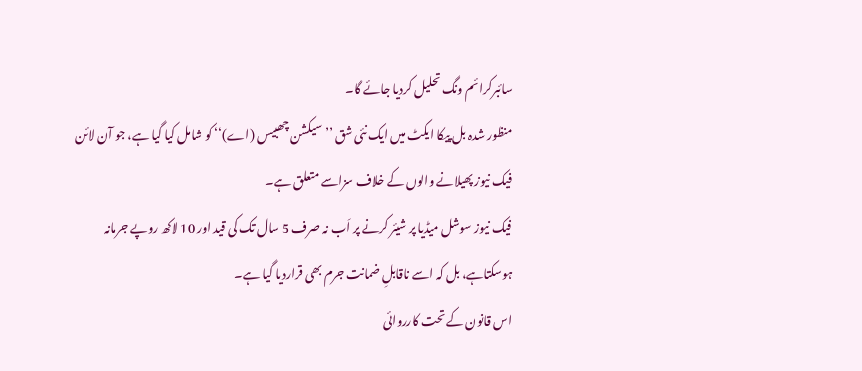سائبرکرائم ونگ تحلیل کردیا جائے گا۔
منظور شدہ بل پیکا ایکٹ میں ایک نئی شق ’’سیکشن چھبیس (اے)‘‘ کو شامل کیا گیا ہے، جو آن لائن فیک نیوز پھیلانے والوں کے خلاف سزاسے متعلق ہے۔
فیک نیوز سوشل میڈیا پر شیئر کرنے پر اَب نہ صرف 5 سال تک کی قید اور 10 لاکھ روپے جرمانہ ہوسکتاہے، بل کہ اسے ناقابلِ ضمانت جرم بھی قراردیا گیا ہے۔
اس قانون کے تحت کارروائی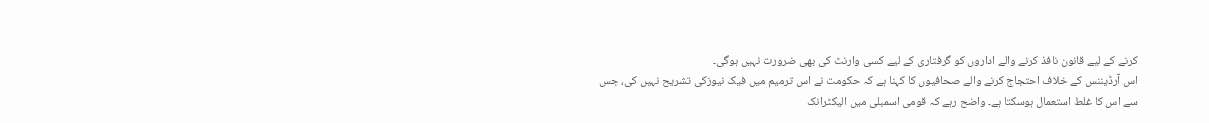کرنے کے لیے قانون نافذ کرنے والے اداروں کو گرفتاری کے لیے کسی وارنٹ کی بھی ضرورت نہیں ہوگی۔
اس آرڈیننس کے خلاف احتجاج کرنے والے صحافیوں کا کہنا ہے کہ حکومت نے اس ترمیم میں فیک نیوزکی تشریح نہیں کی، جس سے اس کا غلط استعمال ہوسکتا ہے۔ واضح رہے کہ قومی اسمبلی میں الیکٹرانک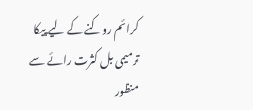کرائم روکنے کے لیے پیکا ترمیمی بل کثرت رائے سے منظور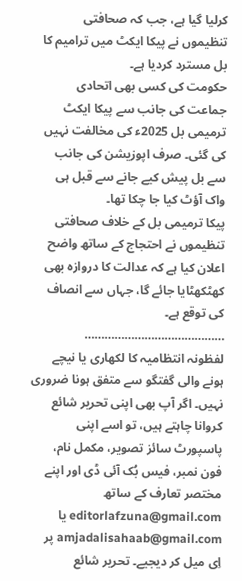کرلیا گیا ہے، جب کہ صحافتی تنظیموں نے پیکا ایکٹ میں ترامیم کا بل مسترد کردیا ہے۔
حکومت کی کسی بھی اتحادی جماعت کی جانب سے پیکا ایکٹ ترمیمی بل 2025ء کی مخالفت نہیں کی گئی۔ صرف اپوزیشن کی جانب سے بل پیش کیے جانے سے قبل ہی واک آؤٹ کیا جا چکا تھا۔
پیکا ترمیمی بل کے خلاف صحافتی تنظیموں نے احتجاج کے ساتھ واضح اعلان کیا ہے کہ عدالت کا دروازہ بھی کھٹکھٹایا جائے گا، جہاں سے انصاف کی توقع ہے۔
……………………………………
لفظونہ انتظامیہ کا لکھاری یا نیچے ہونے والی گفتگو سے متفق ہونا ضروری نہیں۔ اگر آپ بھی اپنی تحریر شائع کروانا چاہتے ہیں، تو اسے اپنی پاسپورٹ سائز تصویر، مکمل نام، فون نمبر، فیس بُک آئی ڈی اور اپنے مختصر تعارف کے ساتھ editorlafzuna@gmail.com یا amjadalisahaab@gmail.com پر اِی میل کر دیجیے۔ تحریر شائع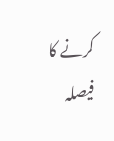کرنے کا فیصلہ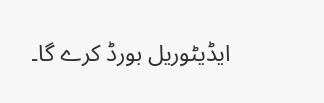ایڈیٹوریل بورڈ کرے گا۔